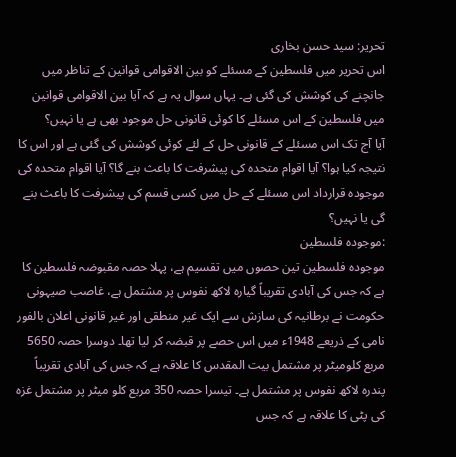تحریر: سید حسن بخاری
اس تحریر میں فلسطین کے مسئلے کو بین الاقوامی قوانین کے تناظر میں جانچنے کی کوشش کی گئی ہے۔ یہاں سوال یہ ہے کہ آیا بین الاقوامی قوانین میں فلسطین کے اس مسئلے کا کوئی قانونی حل موجود بھی ہے یا نہیں؟
آیا آج تک اس مسئلے کے قانونی حل کے لئے کوئی کوشش کی گئی ہے اور اس کا نتیجہ کیا ہوا؟ آیا اقوام متحدہ کی پیشرفت کا باعث بنے گا؟ آیا اقوام متحدہ کی موجودہ قرارداد اس مسئلے کے حل میں کسی قسم کی پیشرفت کا باعث بنے گی یا نہیں؟
:موجودہ فلسطین
موجودہ فلسطین تین حصوں میں تقسیم ہے، پہلا حصہ مقبوضہ فلسطین کا ہے کہ جس کی آبادی تقریباً گیارہ لاکھ نفوس پر مشتمل ہے، غاصب صیہونی حکومت نے برطانیہ کی سازش سے ایک غیر منطقی اور غیر قانونی اعلان بالفور نامی کے ذریعے 1948ء میں اس حصے پر قبضہ کر لیا تھا۔ دوسرا حصہ 5650 مربع کلومیٹر پر مشتمل بیت المقدس کا علاقہ ہے کہ جس کی آبادی تقریباً پندرہ لاکھ نفوس پر مشتمل ہے۔ تیسرا حصہ 350 مربع کلو میٹر پر مشتمل غزہ کی پٹی کا علاقہ ہے کہ جس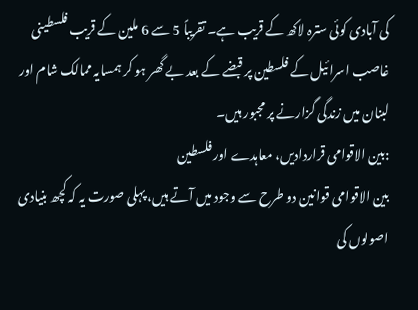کی آبادی کوئی سترہ لاکھ کے قریب ہے۔ تقریباً 5 سے 6 ملین کے قریب فلسطینی غاصب اسرائیل کے فلسطین پر قبضے کے بعد بے گھر ہو کر ہمسایہ ممالک شام اور لبنان میں زندگی گزارنے پر مجبور ہیں۔
:بین الاقوامی قراردادیں، معاہدے اور فلسطین
بین الاقوامی قوانین دو طرح سے وجود میں آتے ہیں، پہلی صورت یہ کہ کچھ بنیادی اصولوں کی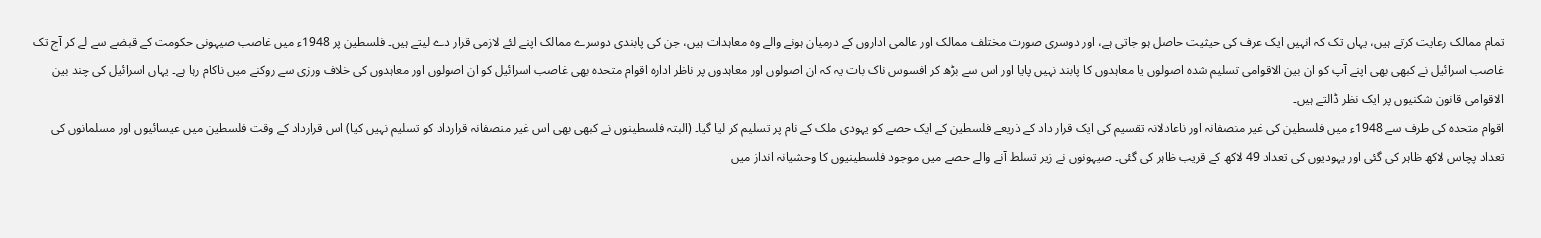تمام ممالک رعایت کرتے ہیں، یہاں تک کہ انہیں ایک عرف کی حیثیت حاصل ہو جاتی ہے، اور دوسری صورت مختلف ممالک اور عالمی اداروں کے درمیان ہونے والے وہ معاہدات ہیں، جن کی پابندی دوسرے ممالک اپنے لئے لازمی قرار دے لیتے ہیں۔ فلسطین پر 1948ء میں غاصب صیہونی حکومت کے قبضے سے لے کر آج تک غاصب اسرائیل نے کبھی بھی اپنے آپ کو ان بین الاقوامی تسلیم شدہ اصولوں یا معاہدوں کا پابند نہیں پایا اور اس سے بڑھ کر افسوس ناک بات یہ کہ ان اصولوں اور معاہدوں پر ناظر ادارہ اقوام متحدہ بھی غاصب اسرائیل کو ان اصولوں اور معاہدوں کی خلاف ورزی سے روکنے میں ناکام رہا ہے۔ یہاں اسرائیل کی چند بین الاقوامی قانون شکنیوں پر ایک نظر ڈالتے ہیں۔
اقوام متحدہ کی طرف سے 1948ء میں فلسطین کی غیر منصفانہ اور ناعادلانہ تقسیم کی ایک قرار داد کے ذریعے فلسطین کے ایک حصے کو یہودی ملک کے نام پر تسلیم کر لیا گیا۔ (البتہ فلسطینوں نے کبھی بھی اس غیر منصفانہ قرارداد کو تسلیم نہیں کیا) اس قرارداد کے وقت فلسطین میں عیسائیوں اور مسلمانوں کی تعداد پچاس لاکھ ظاہر کی گئی اور یہودیوں کی تعداد 49 لاکھ کے قریب ظاہر کی گئی۔ صیہونوں نے زیر تسلط آنے والے حصے میں موجود فلسطینیوں کا وحشیانہ انداز میں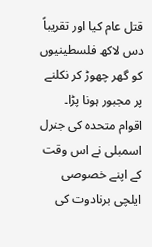قتل عام کیا اور تقریباً دس لاکھ فلسطینیوں کو گھر چھوڑ کر نکلنے پر مجبور ہونا پڑا۔
اقوام متحدہ کی جنرل اسمبلی نے اس وقت کے اپنے خصوصی ایلچی برنادوت کی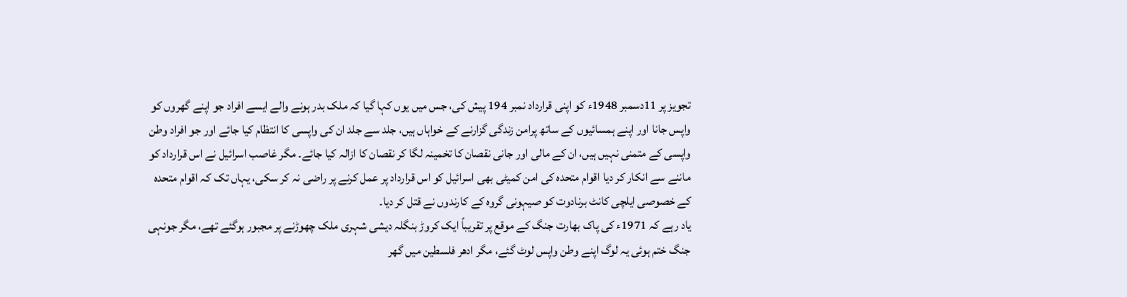تجویز پر 11دسمبر 1948ء کو اپنی قرارداد نمبر 194 پیش کی، جس میں یوں کہا گیا کہ ملک بدر ہونے والے ایسے افراد جو اپنے گھروں کو واپس جانا اور اپنے ہمسائیوں کے ساتھ پرامن زندگی گزارنے کے خواہاں ہیں، جلد سے جلد ان کی واپسی کا انتظام کیا جائے اور جو افراد وطن واپسی کے متمنی نہیں ہیں، ان کے مالی اور جانی نقصان کا تخمینہ لگا کر نقصان کا ازالہ کیا جائے۔ مگر غاصب اسرائیل نے اس قرارداد کو ماننے سے انکار کر دیا اقوام متحدہ کی امن کمیٹی بھی اسرائیل کو اس قرارداد پر عمل کرنے پر راضی نہ کر سکی، یہاں تک کہ اقوام متحدہ کے خصوصی ایلچی کانٹ برنادوت کو صیہونی گروہ کے کارندوں نے قتل کر دیا۔
یاد رہے کہ 1971ء کی پاک بھارت جنگ کے موقع پر تقریباً ایک کروڑ بنگلہ دیشی شہری ملک چھوڑنے پر مجبور ہوگئے تھے، مگر جونہی جنگ ختم ہوئی یہ لوگ اپنے وطن واپس لوٹ گئے، مگر ادھر فلسطین میں گھر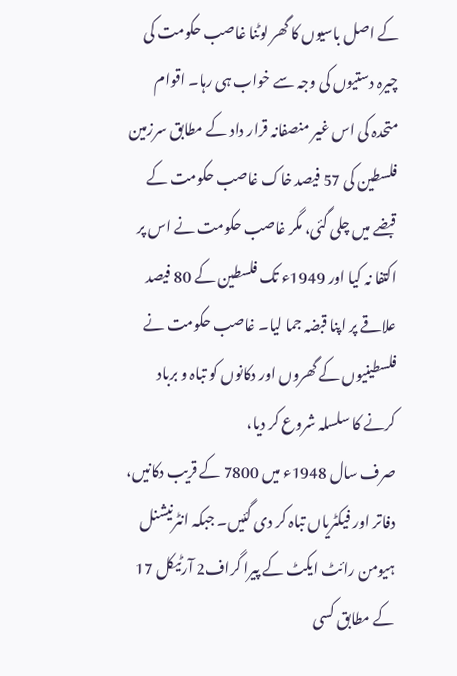کے اصل باسیوں کا گھر لوٹنا غاصب حکومت کی چیرہ دستیوں کی وجہ سے خواب ہی رہا۔ اقوام متحدہ کی اس غیر منصفانہ قرار داد کے مطابق سرزمین فلسطین کی 57 فیصد خاک غاصب حکومت کے قبضے میں چلی گئی، مگر غاصب حکومت نے اس پر اکتفا نہ کیا اور 1949ء تک فلسطین کے 80 فیصد علاقے پر اپنا قبضہ جما لیا۔ غاصب حکومت نے فلسطینیوں کے گھروں اور دکانوں کو تباہ و برباد کرنے کا سلسلہ شروع کر دیا،
صرف سال 1948ء میں 7800 کے قریب دکانیں، دفاتر اور فیکٹریاں تباہ کر دی گئیں۔ جبکہ انٹرنیشنل ہیومن رائٹ ایکٹ کے پیرا گراف2 آرٹیکل 17 کے مطابق کسی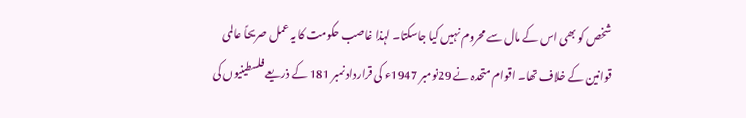شخص کو بھی اس کے مال سے محروم نہیں کیا جاسکتا۔ لہذا غاصب حکومت کا یہ عمل صریحاً عالمی قوانین کے خلاف تھا۔ اقوام متحدہ نے 29نومبر 1947ء کی قرارداد نمبر 181 کے ذریعے فلسطینیوں کی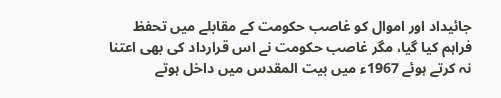جائیداد اور اموال کو غاصب حکومت کے مقابلے میں تحفظ فراہم کیا گیا، مگر غاصب حکومت نے اس قرارداد کی بھی اعتنا نہ کرتے ہوئے 1967ء میں بیت المقدس میں داخل ہوتے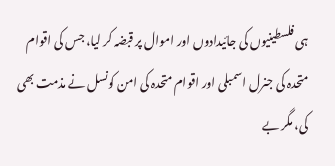ہی فلسطینیوں کی جائیدادوں اور اموال پر قبضہ کر لیا، جس کی اقوام متحدہ کی جنرل اسمبلی اور اقوام متحدہ کی امن کونسل نے مذمت بھی کی، مگر بے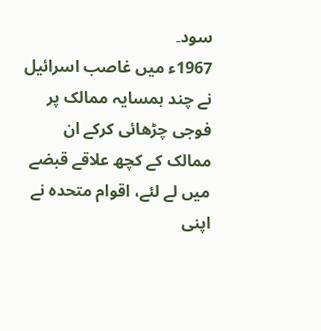سود۔
1967ء میں غاصب اسرائیل نے چند ہمسایہ ممالک پر فوجی چڑھائی کرکے ان ممالک کے کچھ علاقے قبضے میں لے لئے، اقوام متحدہ نے اپنی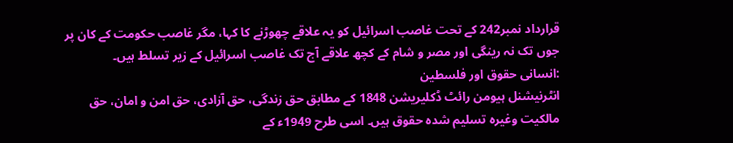قرارداد نمبر242 کے تحت غاصب اسرائیل کو یہ علاقے چھوڑنے کا کہا، مگر غاصب حکومت کے کان پر جوں تک نہ رینگی اور مصر و شام کے کچھ علاقے آج تک غاصب اسرائیل کے زیر تسلط ہیں۔
:انسانی حقوق اور فلسطین
انٹرنیشنل ہیومن رائٹ ڈکلیریشن 1848 کے مطابق حق زندگی، حق آزادی، حق امن و امان، حق مالکیت وغیرہ تسلیم شدہ حقوق ہیں۔ اسی طرح 1949ء کے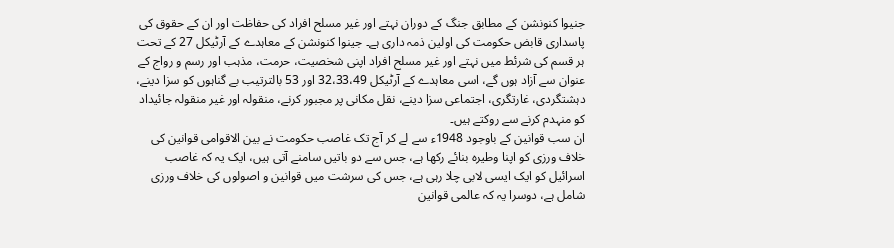جنیوا کنونشن کے مطابق جنگ کے دوران نہتے اور غیر مسلح افراد کی حفاظت اور ان کے حقوق کی پاسداری قابض حکومت کی اولین ذمہ داری ہے۔ جینوا کنونشن کے معاہدے کے آرٹیکل 27 کے تحت ہر قسم کی شرئط میں نہتے اور غیر مسلح افراد اپنی شخصیت، حرمت، مذہب اور رسم و رواج کے عنوان سے آزاد ہوں گے، اسی معاہدے کے آرٹیکل 32،33،49 اور 53 بالترتیب بے گناہوں کو سزا دینے، دہشتگردی، غارتگری، اجتماعی سزا دینے، نقل مکانی پر مجبور کرنے، منقولہ اور غیر منقولہ جائیداد کو منہدم کرنے سے روکتے ہیں۔
ان سب قوانین کے باوجود 1948ء سے لے کر آج تک غاصب حکومت نے بین الاقوامی قوانین کی خلاف ورزی کو اپنا وطیرہ بنائے رکھا ہے، جس سے دو باتیں سامنے آتی ہیں، ایک یہ کہ غاصب اسرائیل کو ایک ایسی لابی چلا رہی ہے، جس کی سرشت میں قوانین و اصولوں کی خلاف ورزی شامل ہے، دوسرا یہ کہ عالمی قوانین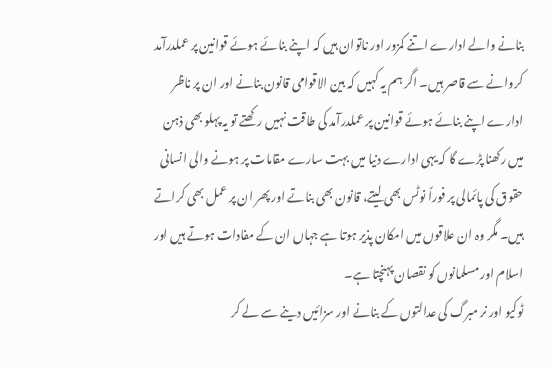بنانے والے ادارے اتنے کمزور اور ناتوان ہیں کہ اپنے بنائے ہوئے قوانین پر عملدرآمد کروانے سے قاصر ہیں۔ اگر ہم یہ کہیں کہ بین الاقوامی قانون بنانے اور ان پر ناظر ادارے اپنے بنائے ہوئے قوانین پر عملدرآمد کی طاقت نہیں رکھتے تو یہ پہلو بھی ذہن میں رکھنا پڑے گا کہ یہی ادارے دنیا میں بہت سارے مقامات پر ہونے والی انسانی حقوق کی پائمالی پر فوراً نوٹس بھی لیتے، قانون بھی بناتے اور پھر ان پر عمل بھی کراتے ہیں۔ مگر وہ ان علاقوں میں امکان پذیر ہوتا ہے جہاں ان کے مفادات ہوتے ہیں اور اسلام اور مسلمانوں کو نقصان پہنچتا ہے۔
ٹوکیو اور نر مبرگ کی عدالتوں کے بنانے اور سزائیں دینے سے لے کر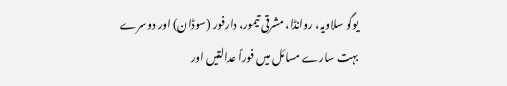یوگو سلاویہ، روانڈا، مشرقی تیمور، دارفور (سوڈان) اور دوسرے بہت سارے مسائل میں فوراً عدالتیں اور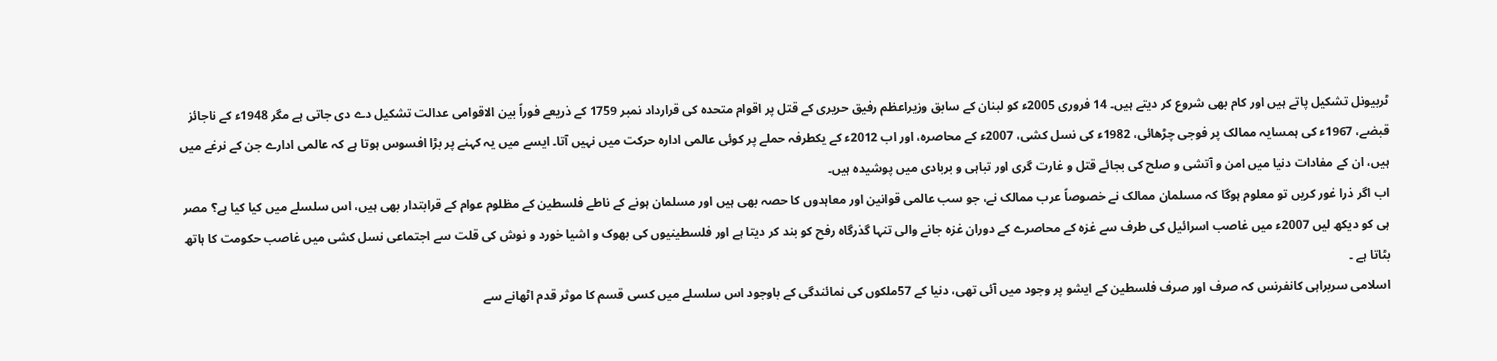ٹربیونل تشکیل پاتے ہیں اور کام بھی شروع کر دیتے ہیں۔ 14 فروری 2005ء کو لبنان کے سابق وزیراعظم رفیق حریری کے قتل پر اقوام متحدہ کی قرارداد نمبر 1759 کے ذریعے فوراً بین الاقوامی عدالت تشکیل دے دی جاتی ہے مگر 1948ء کے ناجائز قبضے، 1967ء کی ہمسایہ ممالک پر فوجی چڑھائی، 1982ء کی نسل کشی، 2007ء کے محاصرہ، اور اب 2012ء کے یکطرفہ حملے پر کوئی عالمی ادارہ حرکت میں نہیں آتا۔ ایسے میں یہ کہنے پر بڑا افسوس ہوتا ہے کہ عالمی ادارے جن کے نرغے میں ہیں، ان کے مفادات دنیا میں امن و آتشی و صلح کی بجائے قتل و غارت گری اور تباہی و بربادی میں پوشیدہ ہیں۔
اب اگر ذرا غور کریں تو معلوم ہوگا کہ مسلمان ممالک نے خصوصاً عرب ممالک نے، جو سب عالمی قوانین اور معاہدوں کا حصہ بھی ہیں اور مسلمان ہونے کے ناطے فلسطین کے مظلوم عوام کے قرابتدار بھی ہیں، اس سلسلے میں کیا کیا ہے؟ مصر ہی کو دیکھ لیں 2007ء میں غاصب اسرائیل کی طرف سے غزہ کے محاصرے کے دوران غزہ جانے والی تنہا گذرگاہ رفح کو بند کر دیتا ہے اور فلسطینیوں کی بھوک و اشیا خورد و نوش کی قلت سے اجتماعی نسل کشی میں غاصب حکومت کا ہاتھ بٹاتا ہے ۔
اسلامی سربراہی کانفرنس کہ صرف اور صرف فلسطین کے ایشو پر وجود میں آئی تھی، دنیا کے 57ملکوں کی نمائندگی کے باوجود اس سلسلے میں کسی قسم کا موثر قدم اٹھانے سے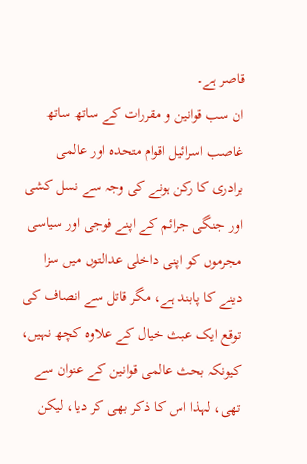قاصر ہے۔
ان سب قوانین و مقررات کے ساتھ ساتھ غاصب اسرائیل اقوام متحدہ اور عالمی برادری کا رکن ہونے کی وجہ سے نسل کشی اور جنگی جرائم کے اپنے فوجی اور سیاسی مجرموں کو اپنی داخلی عدالتوں میں سزا دینے کا پابند ہے، مگر قاتل سے انصاف کی توقع ایک عبث خیال کے علاوہ کچھ نہیں، کیونکہ بحث عالمی قوانین کے عنوان سے تھی، لہذا اس کا ذکر بھی کر دیا، لیکن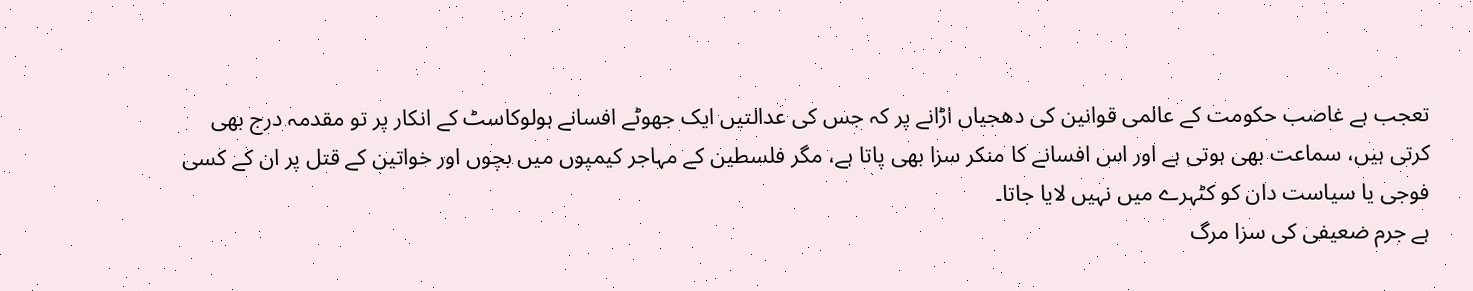تعجب ہے غاصب حکومت کے عالمی قوانین کی دھجیاں اڑانے پر کہ جس کی عدالتیں ایک جھوٹے افسانے ہولوکاسٹ کے انکار پر تو مقدمہ درج بھی کرتی ہیں، سماعت بھی ہوتی ہے اور اس افسانے کا منکر سزا بھی پاتا ہے، مگر فلسطین کے مہاجر کیمپوں میں بچوں اور خواتین کے قتل پر ان کے کسی فوجی یا سیاست دان کو کٹہرے میں نہیں لایا جاتا۔
ہے جرم ضعیفی کی سزا مرگ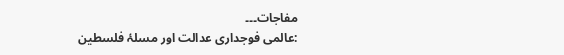مفاجات۔۔۔
:عالمی فوجداری عدالت اور مسلۂ فلسطین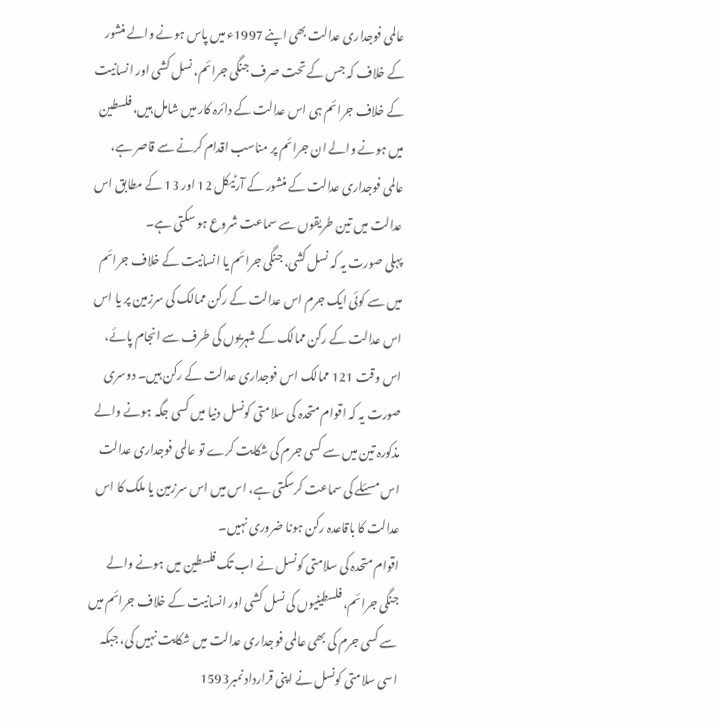عالمی فوجداری عدالت بھی اپنے 1997ء میں پاس ہونے والے منشور کے خلاف کہ جس کے تحت صرف جنگی جرائم، نسل کشی اور انسانیت کے خلاف جرائم ہی اس عدالت کے دائرہ کار میں شامل ہیں، فلسطین میں ہونے والے ان جرائم پر مناسب اقدام کرنے سے قاصر ہے، عالمی فوجداری عدالت کے منشور کے آرٹیکل 12 اور 13 کے مطابق اس عدالت میں تین طریقوں سے سماعت شروع ہو سکتی ہے۔
پہلی صورت یہ کہ نسل کشی، جنگی جرائم یا انسانیت کے خلاف جرائم میں سے کوئی ایک جرم اس عدالت کے رکن ممالک کی سرزمین پر یا اس اس عدالت کے رکن ممالک کے شہریوں کی طرف سے انجام پائے، اس وقت 121 ممالک اس فوجداری عدالت کے رکن ہیں۔ دوسری صورت یہ کہ اقوام متحدہ کی سلامتی کونسل دنیا میں کسی جگہ ہونے والے مذکورہ تین میں سے کسی جرم کی شکایت کرے تو عالمی فوجداری عدالت اس مسئلے کی سماعت کرسکتی ہے، اس میں اس سرزمین یا ملک کا اس عدالت کا باقاعدہ رکن ہونا ضروری نہیں۔
اقوام متحدہ کی سلامتی کونسل نے اب تک فلسطین میں ہونے والے جنگی جرائم، فلسطینیوں کی نسل کشی اور انسانیت کے خلاف جرائم میں سے کسی جرم کی بھی عالمی فوجداری عدالت میں شکایت نہیں کی، جبکہ اسی سلامتی کونسل نے اپنی قرارداد نمبر1593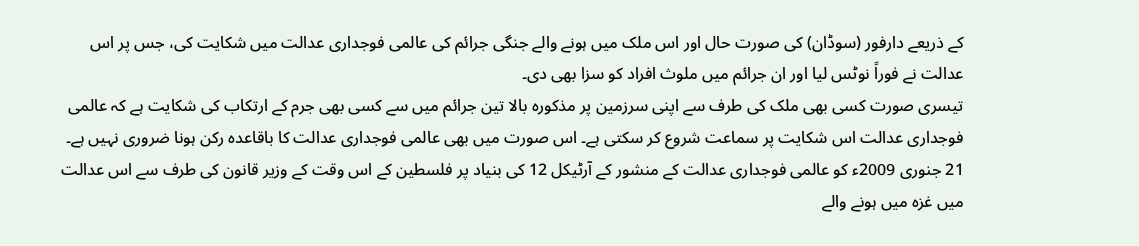کے ذریعے دارفور (سوڈان) کی صورت حال اور اس ملک میں ہونے والے جنگی جرائم کی عالمی فوجداری عدالت میں شکایت کی، جس پر اس عدالت نے فوراً نوٹس لیا اور ان جرائم میں ملوث افراد کو سزا بھی دی۔
تیسری صورت کسی بھی ملک کی طرف سے اپنی سرزمین پر مذکورہ بالا تین جرائم میں سے کسی بھی جرم کے ارتکاب کی شکایت ہے کہ عالمی فوجداری عدالت اس شکایت پر سماعت شروع کر سکتی ہے۔ اس صورت میں بھی عالمی فوجداری عدالت کا باقاعدہ رکن ہونا ضروری نہیں ہے۔ 21 جنوری 2009ء کو عالمی فوجداری عدالت کے منشور کے آرٹیکل 12 کی بنیاد پر فلسطین کے اس وقت کے وزیر قانون کی طرف سے اس عدالت میں غزہ میں ہونے والے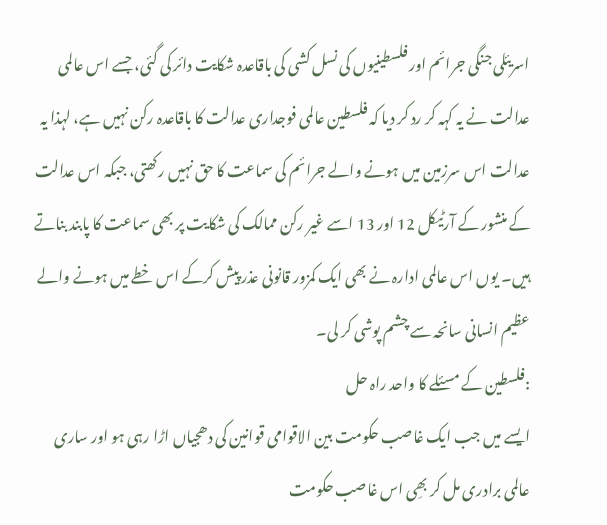اسریئلی جنگی جرائم اور فلسطینیوں کی نسل کشی کی باقاعدہ شکایت دائر کی گئی، جسے اس عالمی عدالت نے یہ کہہ کر رد کر دیا کہ فلسطین عالمی فوجداری عدالت کا باقاعدہ رکن نہیں ہے، لہذا یہ عدالت اس سرزمین میں ہونے والے جرائم کی سماعت کا حق نہیں رکھتی، جبکہ اس عدالت کے منشور کے آرٹیکل 12 اور 13 اسے غیر رکن ممالک کی شکایت پر بھی سماعت کا پابند بناتے ہیں۔ یوں اس عالمی ادارہ نے بھی ایک کمزور قانونی عذر پیش کرکے اس خطے میں ہونے والے عظیم انسانی سانحہ سے چشم پوشی کر لی۔
:فلسطین کے مسئلے کا واحد راہ حل
ایسے میں جب ایک غاصب حکومت بین الاقوامی قوانین کی دھجیاں اڑا رہی ہو اور ساری عالمی برادری مل کر بھِی اس غاصب حکومت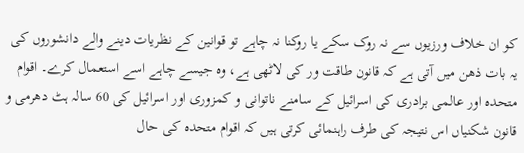کو ان خلاف ورزیوں سے نہ روک سکے یا روکنا نہ چاہے تو قوانین کے نظریات دینے والے دانشوروں کی یہ بات ذھن میں آتی ہے کہ قانون طاقت ور کی لاٹھی ہے، وہ جیسے چاہے اسے استعمال کرے۔ اقوام متحدہ اور عالمی برادری کی اسرائیل کے سامنے ناتوانی و کمزوری اور اسرائیل کی 60 سالہ ہٹ دھرمی و قانون شکنیاں اس نتیجہ کی طرف راہنمائی کرتی ہیں کہ اقوام متحدہ کی حال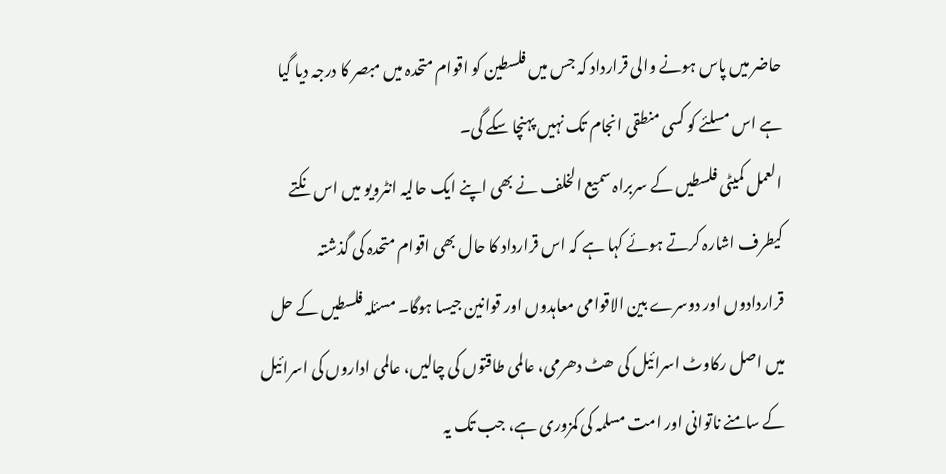حاضر میں پاس ہونے والی قرارداد کہ جس میں فلسطین کو اقوام متحدہ میں مبصر کا درجہ دیا گیا ہے اس مسلئے کو کسی منطقی انجام تک نہیں پہنچا سکے گی۔
العمل کمیٹی فلسطیں کے سربراہ سمیع الخلف نے بھی اپنے ایک حالیہ انٹرویو میں اس نکتے کیطرف اشارہ کرتے ہوئے کہا ہے کہ اس قرارداد کا حال بھی اقوام متحدہ کی گذشتہ قراردادوں اور دوسرے بین الاقوامی معاہدوں اور قوانین جیسا ہوگا۔ مسئلہ فلسطیں کے حل میں اصل رکاوٹ اسرائیل کی ھٹ دھرمی، عالمی طاقتوں کی چالیں، عالمی اداروں کی اسرائیل کے سامنے ناتوانی اور امت مسلمہ کی کمزوری ہے، جب تک یہ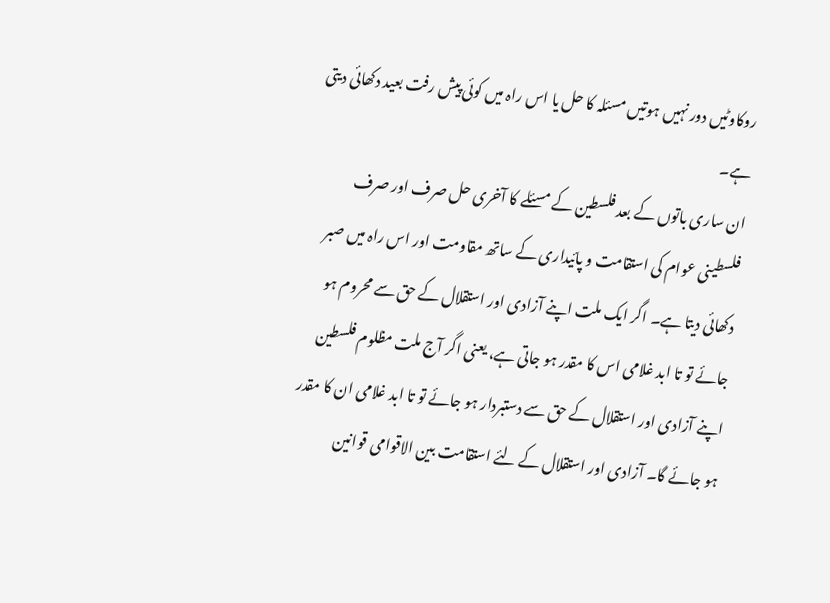روکاوٹیں دور نہیں ہوتیں مسئلہ کا حل یا اس راہ میں کوئی پیش رفت بعید دکھائی دیتی ہے۔
ان ساری باتوں کے بعد فلسطین کے مسئلے کا آخری حل صرف اور صرف فلسطینی عوام کی استقامت و پائیداری کے ساتھ مقاومت اور اس راہ میں صبر دکھائی دیتا ہے۔ اگر ایک ملت اپنے آزادی اور استقلال کے حق سے محروم ہو جائے تو تا ابد غلامی اس کا مقدر ہو جاتی ہے، یعنی اگر آج ملت مظلوم فلسطین اپنے آزادی اور استقلال کے حق سے دستبردار ہو جائے تو تا ابد غلامی ان کا مقدر ہو جائے گا۔ آزادی اور استقلال کے لئے استقامت بین الاقوامی قوانین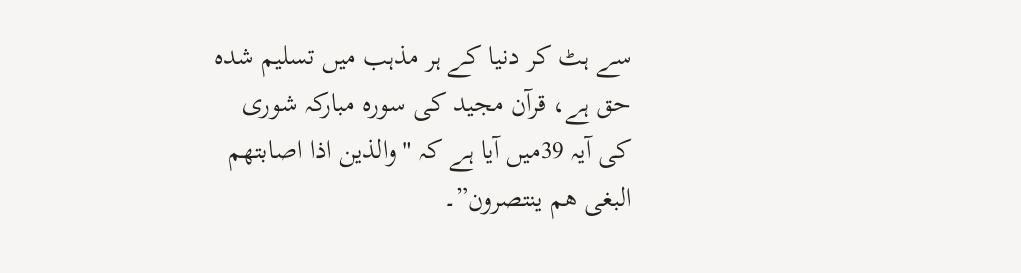سے ہٹ کر دنیا کے ہر مذہب میں تسلیم شدہ حق ہے، قرآن مجید کی سورہ مبارکہ شوری کی آیہ 39میں آیا ہے کہ "والذین اذا اصابتھم البغی ھم ینتصرون”۔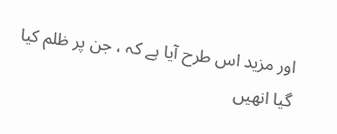اور مزید اس طرح آیا ہے کہ ، جن پر ظلم کیا گیا انھیں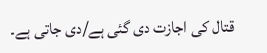قتال کی اجازت دی گئی ہے/دی جاتی ہے۔